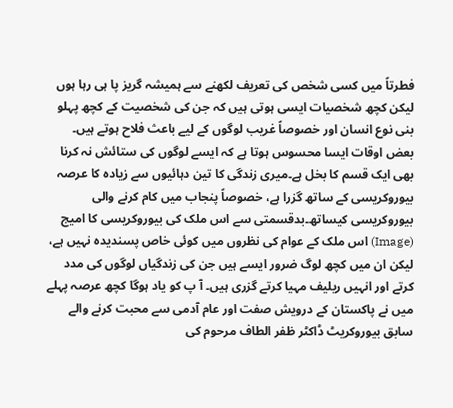فطرتاً میں کسی شخص کی تعریف لکھنے سے ہمیشہ گریز پا ہی رہا ہوں لیکن کچھ شخصیات ایسی ہوتی ہیں کہ جن کی شخصیت کے کچھ پہلو بنی نوع انسان اور خصوصاً غریب لوگوں کے لیے باعث فلاح ہوتے ہیں۔ بعض اوقات ایسا محسوس ہوتا ہے کہ ایسے لوگوں کی ستائش نہ کرنا بھی ایک قسم کا بخل ہے۔میری زندگی کا تین دہائیوں سے زیادہ کا عرصہ بیوروکریسی کے ساتھ گزرا ہے، خصوصاً پنجاب میں کام کرنے والی بیوروکریسی کیساتھ۔بدقسمتی سے اس ملک کی بیوروکریسی کا امیج (Image) اس ملک کے عوام کی نظروں میں کوئی خاص پسندیدہ نہیں ہے، لیکن ان میں کچھ لوگ ضرور ایسے ہیں جن کی زندگیاں لوگوں کی مدد کرتے اور انہیں ریلیف مہیا کرتے گزری ہیں۔ آ پ کو یاد ہوگا کچھ عرصہ پہلے میں نے پاکستان کے درویش صفت اور عام آدمی سے محبت کرنے والے سابق بیوروکریٹ ڈاکٹر ظفر الطاف مرحوم کی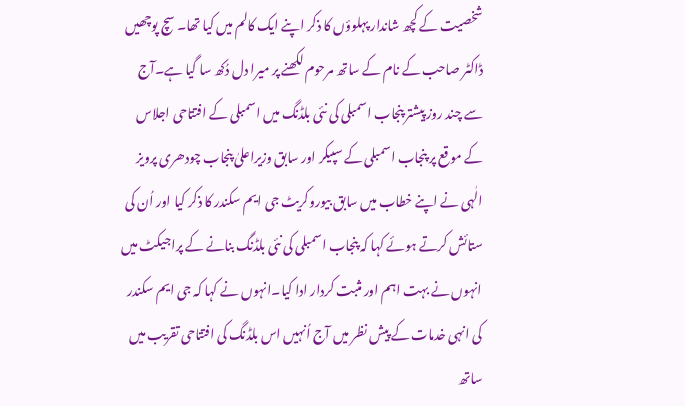شخصیت کے کچھ شاندار پہلوؤں کا ذکر اپنے ایک کالم میں کیا تھا۔ سچ پوچھیں ڈاکٹر صاحب کے نام کے ساتھ مرحوم لکھنے پر میرا دل دُکھ سا گیا ہے۔آج سے چند روز پیشتر پنجاب اسمبلی کی نئی بلڈنگ میں اسمبلی کے افتتاحی اجلاس کے موقع پر پنجاب اسمبلی کے سپیکر اور سابق وزیراعلیٰ پنجاب چودھری پرویز الٰہی نے اپنے خطاب میں سابق بیوروکریٹ جی ایم سکندر کا ذکر کیا اور اُن کی ستائش کرتے ہوئے کہا کہ پنجاب اسمبلی کی نئی بلڈنگ بنانے کے پراجیکٹ میں انہوں نے بہت اہم اور مثبت کردار ادا کیا۔انہوں نے کہا کہ جی ایم سکندر کی انہی خدمات کے پیش نظر میں آج اُنہیں اس بلڈنگ کی افتتاحی تقریب میں ساتھ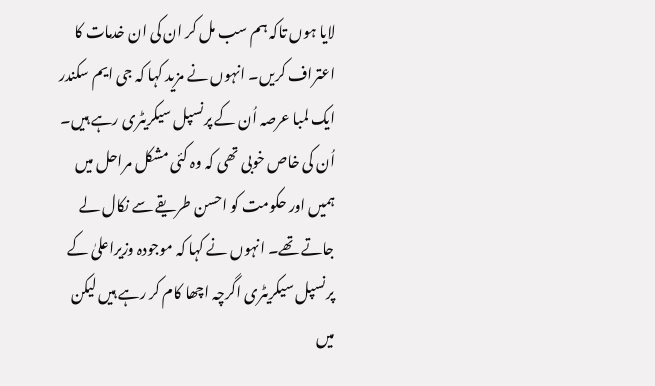لایا ہوں تاکہ ہم سب مل کر ان کی ان خدمات کا اعتراف کریں۔ انہوں نے مزید کہا کہ جی ایم سکندر ایک لمبا عرصہ اُن کے پرنسپل سیکریٹری رہے ہیں۔ اُن کی خاص خوبی تھی کہ وہ کئی مشکل مراحل میں ہمیں اور حکومت کو احسن طریقے سے نکال لے جاتے تھے۔ انہوں نے کہا کہ موجودہ وزیراعلیٰ کے پرنسپل سیکریٹری اگرچہ اچھا کام کر رہے ہیں لیکن میں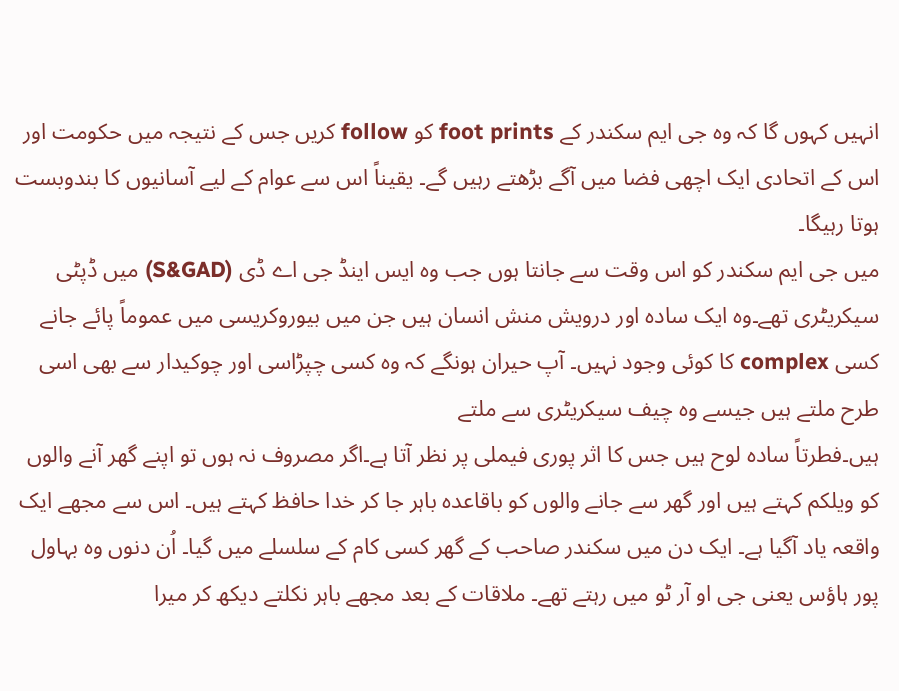انہیں کہوں گا کہ وہ جی ایم سکندر کے foot prints کو follow کریں جس کے نتیجہ میں حکومت اور اس کے اتحادی ایک اچھی فضا میں آگے بڑھتے رہیں گے۔ یقیناً اس سے عوام کے لیے آسانیوں کا بندوبست ہوتا رہیگا۔
میں جی ایم سکندر کو اس وقت سے جانتا ہوں جب وہ ایس اینڈ جی اے ڈی (S&GAD) میں ڈپٹی سیکریٹری تھے۔وہ ایک سادہ اور درویش منش انسان ہیں جن میں بیوروکریسی میں عموماً پائے جانے کسی complex کا کوئی وجود نہیں۔ آپ حیران ہونگے کہ وہ کسی چپڑاسی اور چوکیدار سے بھی اسی طرح ملتے ہیں جیسے وہ چیف سیکریٹری سے ملتے
ہیں۔فطرتاً سادہ لوح ہیں جس کا اثر پوری فیملی پر نظر آتا ہے۔اگر مصروف نہ ہوں تو اپنے گھر آنے والوں کو ویلکم کہتے ہیں اور گھر سے جانے والوں کو باقاعدہ باہر جا کر خدا حافظ کہتے ہیں۔ اس سے مجھے ایک واقعہ یاد آگیا ہے۔ ایک دن میں سکندر صاحب کے گھر کسی کام کے سلسلے میں گیا۔ اُن دنوں وہ بہاول پور ہاؤس یعنی جی او آر ٹو میں رہتے تھے۔ ملاقات کے بعد مجھے باہر نکلتے دیکھ کر میرا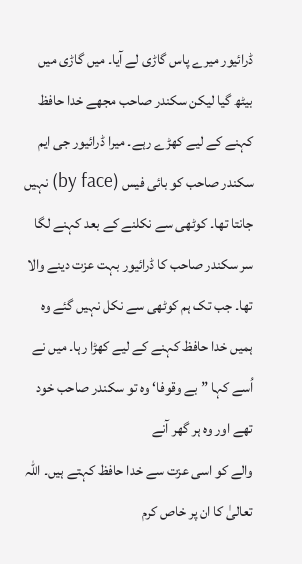ڈرائیور میرے پاس گاڑی لے آیا۔ میں گاڑی میں بیٹھ گیا لیکن سکندر صاحب مجھے خدا حافظ کہنے کے لیے کھڑے رہے۔ میرا ڈرائیور جی ایم سکندر صاحب کو بائی فیس (by face) نہیں جانتا تھا۔ کوٹھی سے نکلنے کے بعد کہنے لگا سر سکندر صاحب کا ڈرائیور بہت عزت دینے والا تھا۔ جب تک ہم کوٹھی سے نکل نہیں گئے وہ ہمیں خدا حافظ کہنے کے لیے کھڑا رہا۔ میں نے اُسے کہا ”بے وقوفا‘ وہ تو سکندر صاحب خود تھے اور وہ ہر گھر آنے
والے کو اسی عزت سے خدا حافظ کہتے ہیں۔ اللہ تعالیٰ کا ان پر خاص کرم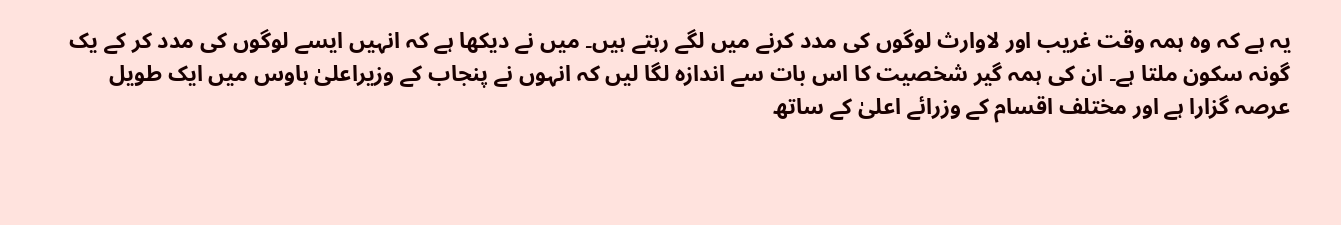یہ ہے کہ وہ ہمہ وقت غریب اور لاوارث لوگوں کی مدد کرنے میں لگے رہتے ہیں۔ میں نے دیکھا ہے کہ انہیں ایسے لوگوں کی مدد کر کے یک گونہ سکون ملتا ہے۔ ان کی ہمہ گیر شخصیت کا اس بات سے اندازہ لگا لیں کہ انہوں نے پنجاب کے وزیراعلیٰ ہاوس میں ایک طویل عرصہ گزارا ہے اور مختلف اقسام کے وزرائے اعلیٰ کے ساتھ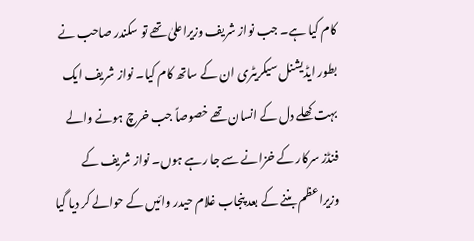کام کیا ہے۔ جب نواز شریف وزیراعلیٰ تھے تو سکندر صاحب نے بطور ایڈیشنل سیکریٹری ان کے ساتھ کام کیا۔ نواز شریف ایک بہت کھلے دل کے انسان تھے خصوصاً جب خرچ ہونے والے فنڈز سرکار کے خزانے سے جا رہے ہوں۔ نواز شریف کے وزیراعظم بننے کے بعد پنجاب غلام حیدر وائیں کے حوالے کر دیا گیا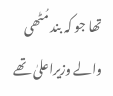تھا جو کہ بند مُٹھی والے وزیراعلیٰ تھے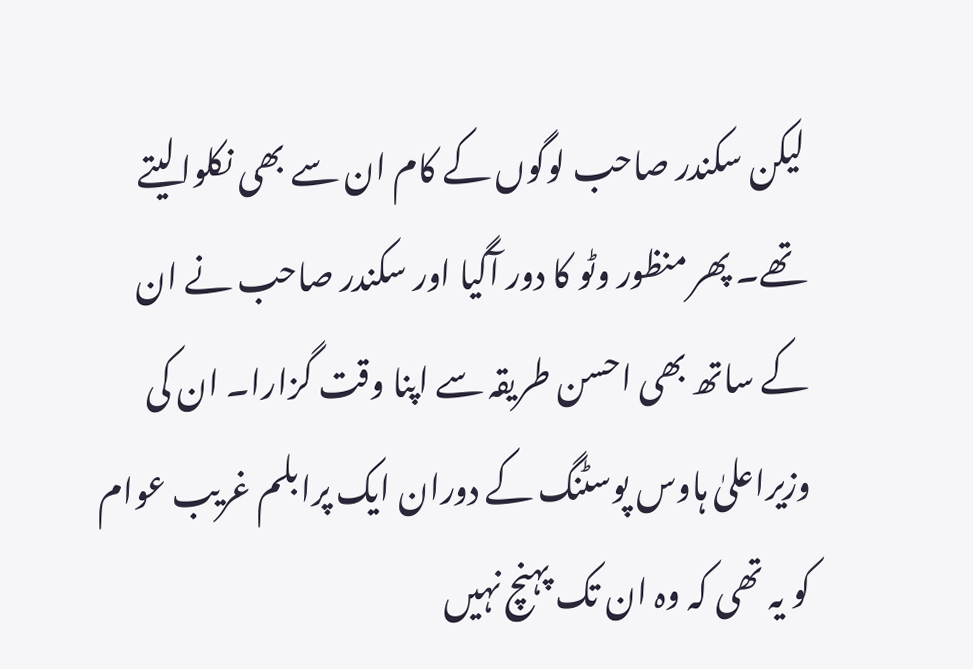لیکن سکندر صاحب لوگوں کے کام ان سے بھی نکلوالیتے تھے۔ پھر منظور وٹو کا دور آگیا اور سکندر صاحب نے ان کے ساتھ بھی احسن طریقہ سے اپنا وقت گزارا۔ ان کی وزیراعلیٰ ہاوس پوسٹنگ کے دوران ایک پرابلم غریب عوام کو یہ تھی کہ وہ ان تک پہنچ نہیں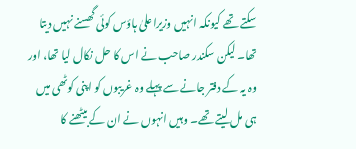سکتے تھے کیونکہ انہیں وزیراعلیٰ ہاؤس کوئی گھسنے نہیں دیتا تھا۔ لیکن سکندر صاحب نے اس کا حل نکال لیا تھا، اور وہ یہ کے دفتر جانے سے پہلے وہ غریبوں کو اپنی کوٹھی میں ہی مل لیتے تھے۔ وہیں انہوں نے ان کے بیٹھنے کا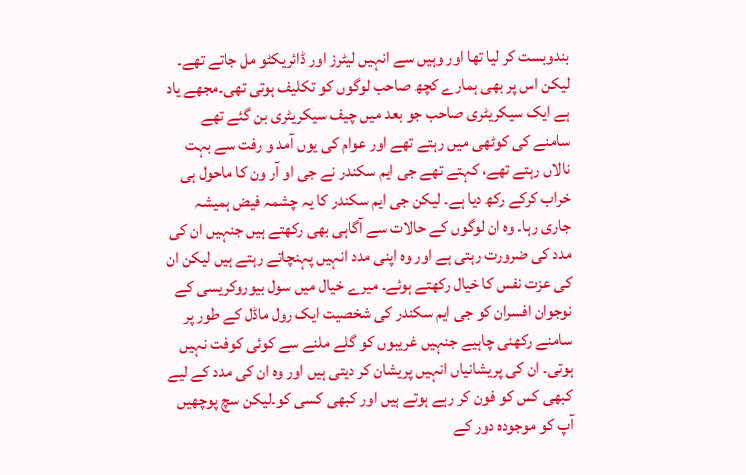بندوبست کر لیا تھا اور وہیں سے انہیں لیٹرز اور ڈائریکٹو مل جاتے تھے۔ لیکن اس پر بھی ہمارے کچھ صاحب لوگوں کو تکلیف ہوتی تھی۔مجھے یاد ہے ایک سیکریٹری صاحب جو بعد میں چیف سیکریٹری بن گئے تھے سامنے کی کوٹھی میں رہتے تھے اور عوام کی یوں آمد و رفت سے بہت نالاں رہتے تھے، کہتے تھے جی ایم سکندر نے جی او آر ون کا ماحول ہی خراب کرکے رکھ دیا ہے۔ لیکن جی ایم سکندر کا یہ چشمہ فیض ہمیشہ جاری رہا۔ وہ ان لوگوں کے حالات سے آگاہی بھی رکھتے ہیں جنہیں ان کی مدد کی ضرورت رہتی ہے اور وہ اپنی مدد انہیں پہنچاتے رہتے ہیں لیکن ان کی عزت نفس کا خیال رکھتے ہوئے۔ میرے خیال میں سول بیوروکریسی کے نوجوان افسران کو جی ایم سکندر کی شخصیت ایک رول ماڈل کے طور پر سامنے رکھنی چاہیے جنہیں غریبوں کو گلے ملنے سے کوئی کوفت نہیں ہوتی۔ ان کی پریشانیاں انہیں پریشان کر دیتی ہیں اور وہ ان کی مدد کے لیے کبھی کس کو فون کر رہے ہوتے ہیں اور کبھی کسی کو۔لیکن سچ پوچھیں آپ کو موجودہ دور کے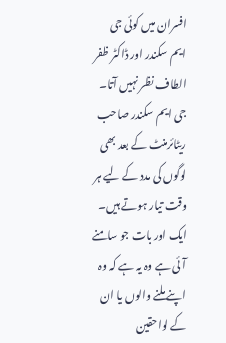افسران میں کوئی جی ایم سکندر اور ڈاکٹر ظفر الطاف نظر نہیں آتا۔ جی ایم سکندر صاحب ریٹائرمنٹ کے بعد بھی لوگوں کی مدد کے لیے ہر وقت تیار ہوتے ہیں۔ ایک اور بات جو سامنے آئی ہے وہ یہ ہے کہ وہ اپنے ملنے والوں یا ان کے لواحقین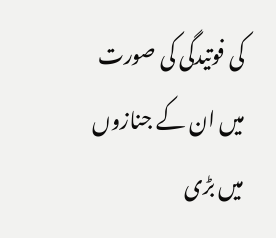کی فوتیدگی کی صورت میں ان کے جنازوں میں بڑی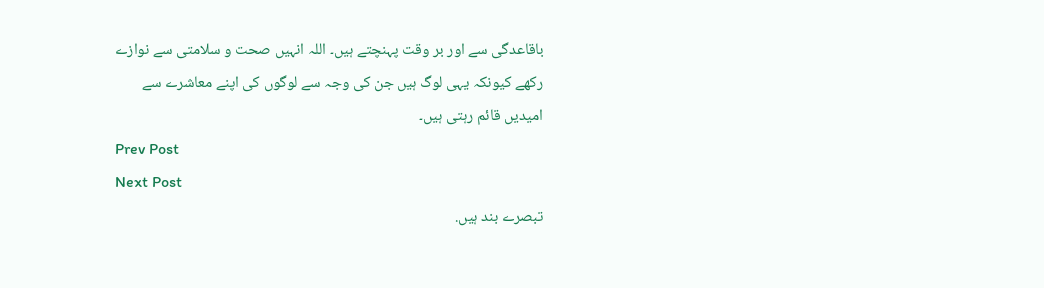باقاعدگی سے اور بر وقت پہنچتے ہیں۔ اللہ انہیں صحت و سلامتی سے نوازے رکھے کیونکہ یہی لوگ ہیں جن کی وجہ سے لوگوں کی اپنے معاشرے سے امیدیں قائم رہتی ہیں۔
Prev Post
Next Post
تبصرے بند ہیں.